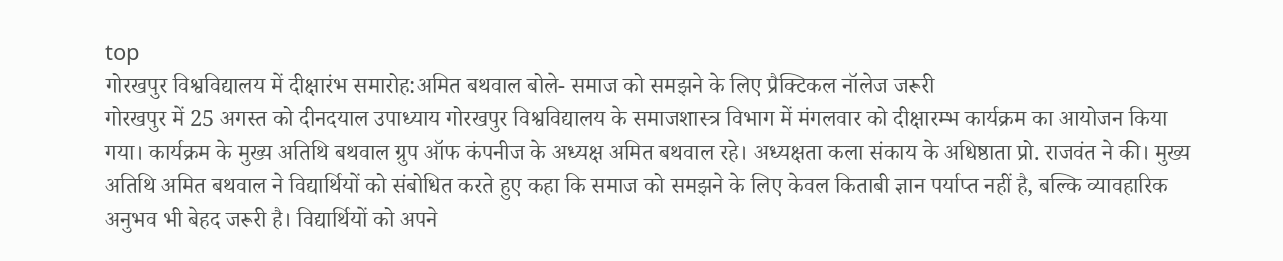top
गोरखपुर विश्वविद्यालय में दीक्षारंभ समारोह:अमित बथवाल बोले- समाज को समझने के लिए प्रैक्टिकल नॉलेज जरूरी
गोरखपुर में 25 अगस्त को दीनदयाल उपाध्याय गोरखपुर विश्वविद्यालय के समाजशास्त्र विभाग में मंगलवार को दीक्षारम्भ कार्यक्रम का आयोजन किया गया। कार्यक्रम के मुख्य अतिथि बथवाल ग्रुप ऑफ कंपनीज के अध्यक्ष अमित बथवाल रहे। अध्यक्षता कला संकाय के अधिष्ठाता प्रो. राजवंत ने की। मुख्य अतिथि अमित बथवाल ने विद्यार्थियों को संबोधित करते हुए कहा कि समाज को समझने के लिए केवल किताबी ज्ञान पर्याप्त नहीं है, बल्कि व्यावहारिक अनुभव भी बेहद जरूरी है। विद्यार्थियों को अपने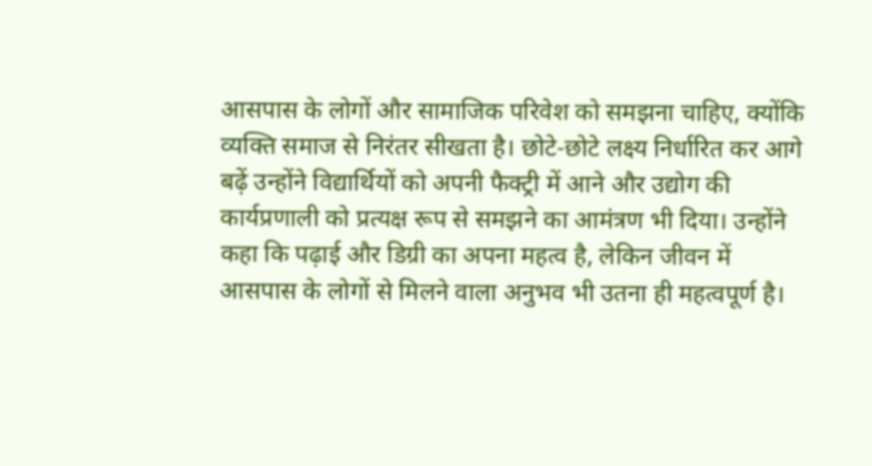आसपास के लोगों और सामाजिक परिवेश को समझना चाहिए, क्योंकि व्यक्ति समाज से निरंतर सीखता है। छोटे-छोटे लक्ष्य निर्धारित कर आगे बढ़ें उन्होंने विद्यार्थियों को अपनी फैक्ट्री में आने और उद्योग की कार्यप्रणाली को प्रत्यक्ष रूप से समझने का आमंत्रण भी दिया। उन्होंने कहा कि पढ़ाई और डिग्री का अपना महत्व है, लेकिन जीवन में आसपास के लोगों से मिलने वाला अनुभव भी उतना ही महत्वपूर्ण है।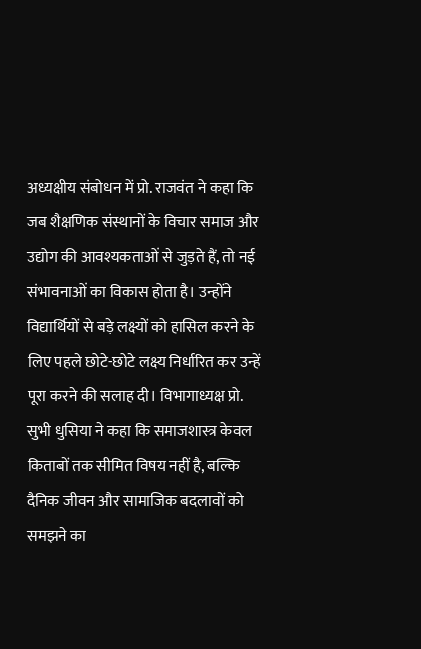अध्यक्षीय संबोधन में प्रो. राजवंत ने कहा कि जब शैक्षणिक संस्थानों के विचार समाज और उद्योग की आवश्यकताओं से जुड़ते हैं, तो नई संभावनाओं का विकास होता है। उन्होंने विद्यार्थियों से बड़े लक्ष्यों को हासिल करने के लिए पहले छोटे-छोटे लक्ष्य निर्धारित कर उन्हें पूरा करने की सलाह दी। विभागाध्यक्ष प्रो. सुभी धुसिया ने कहा कि समाजशास्त्र केवल किताबों तक सीमित विषय नहीं है, बल्कि दैनिक जीवन और सामाजिक बदलावों को समझने का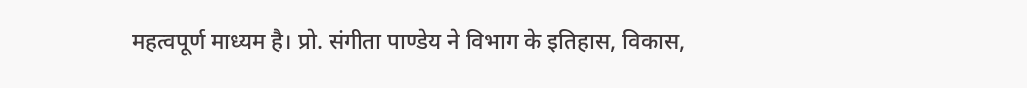महत्वपूर्ण माध्यम है। प्रो. संगीता पाण्डेय ने विभाग के इतिहास, विकास,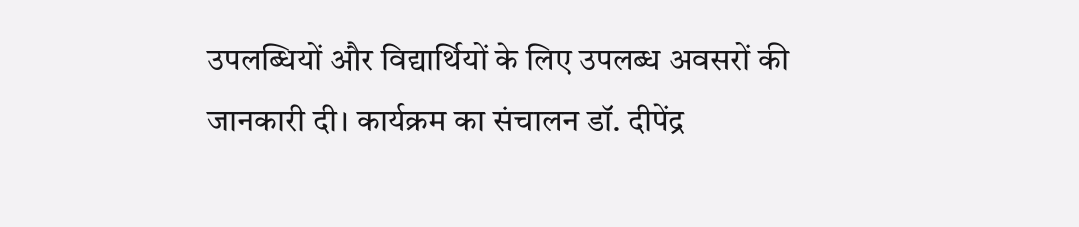उपलब्धियों और विद्यार्थियों के लिए उपलब्ध अवसरों की जानकारी दी। कार्यक्रम का संचालन डॉ. दीपेंद्र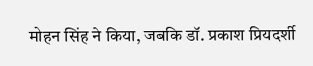मोहन सिंह ने किया, जबकि डॉ. प्रकाश प्रियदर्शी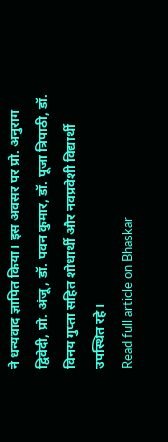ने धन्यवाद ज्ञापित किया। इस अवसर पर प्रो. अनुराग द्विवेदी, प्रो. अंजू, डॉ. पवन कुमार, डॉ. पूजा त्रिपाठी, डॉ. विनय गुप्ता सहित शोधार्थी और नवप्रवेशी विद्यार्थी उपस्थित रहे।
Read full article on Bhaskar